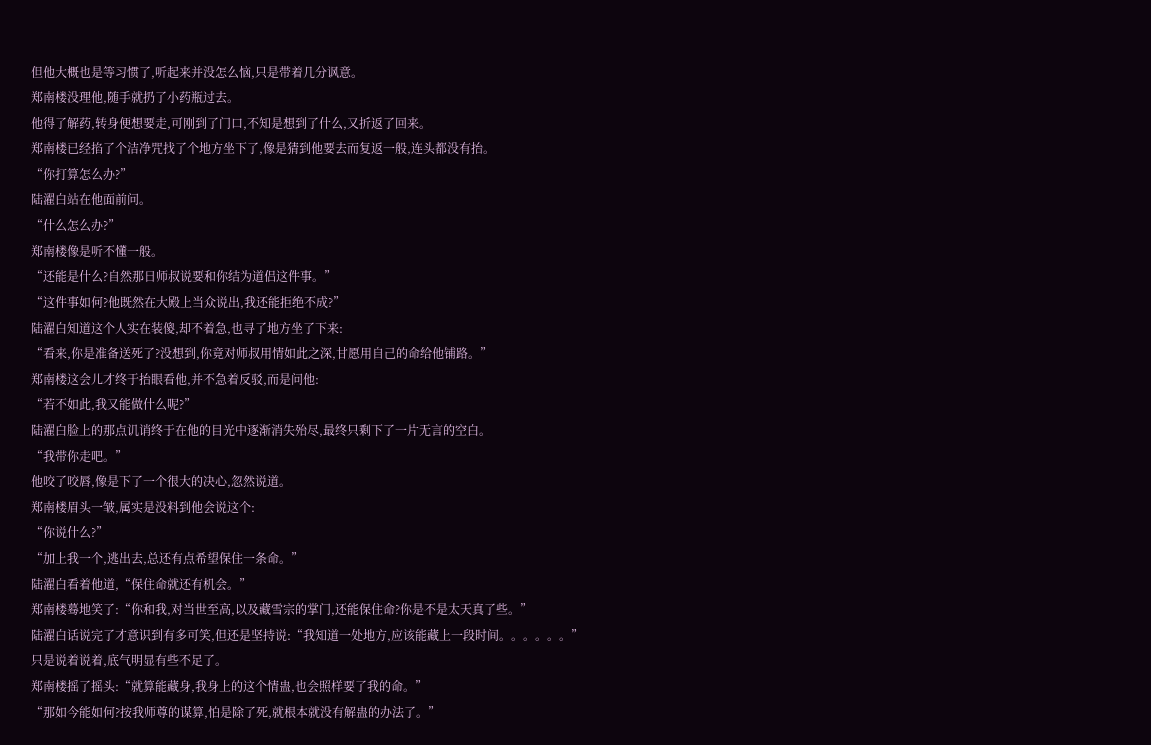但他大概也是等习惯了,听起来并没怎么恼,只是带着几分讽意。
郑南楼没理他,随手就扔了小药瓶过去。
他得了解药,转身便想要走,可刚到了门口,不知是想到了什么,又折返了回来。
郑南楼已经掐了个洁净咒找了个地方坐下了,像是猜到他要去而复返一般,连头都没有抬。
“你打算怎么办?”
陆濯白站在他面前问。
“什么怎么办?”
郑南楼像是听不懂一般。
“还能是什么?自然那日师叔说要和你结为道侣这件事。”
“这件事如何?他既然在大殿上当众说出,我还能拒绝不成?”
陆濯白知道这个人实在装傻,却不着急,也寻了地方坐了下来:
“看来,你是准备送死了?没想到,你竟对师叔用情如此之深,甘愿用自己的命给他铺路。”
郑南楼这会儿才终于抬眼看他,并不急着反驳,而是问他:
“若不如此,我又能做什么呢?”
陆濯白脸上的那点讥诮终于在他的目光中逐渐消失殆尽,最终只剩下了一片无言的空白。
“我带你走吧。”
他咬了咬唇,像是下了一个很大的决心,忽然说道。
郑南楼眉头一皱,属实是没料到他会说这个:
“你说什么?”
“加上我一个,逃出去,总还有点希望保住一条命。”
陆濯白看着他道,“保住命就还有机会。”
郑南楼蓦地笑了:“你和我,对当世至高,以及藏雪宗的掌门,还能保住命?你是不是太天真了些。”
陆濯白话说完了才意识到有多可笑,但还是坚持说:“我知道一处地方,应该能藏上一段时间。。。。。。”
只是说着说着,底气明显有些不足了。
郑南楼摇了摇头:“就算能藏身,我身上的这个情蛊,也会照样要了我的命。”
“那如今能如何?按我师尊的谋算,怕是除了死,就根本就没有解蛊的办法了。”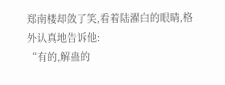郑南楼却敛了笑,看着陆濯白的眼睛,格外认真地告诉他:
“有的,解蛊的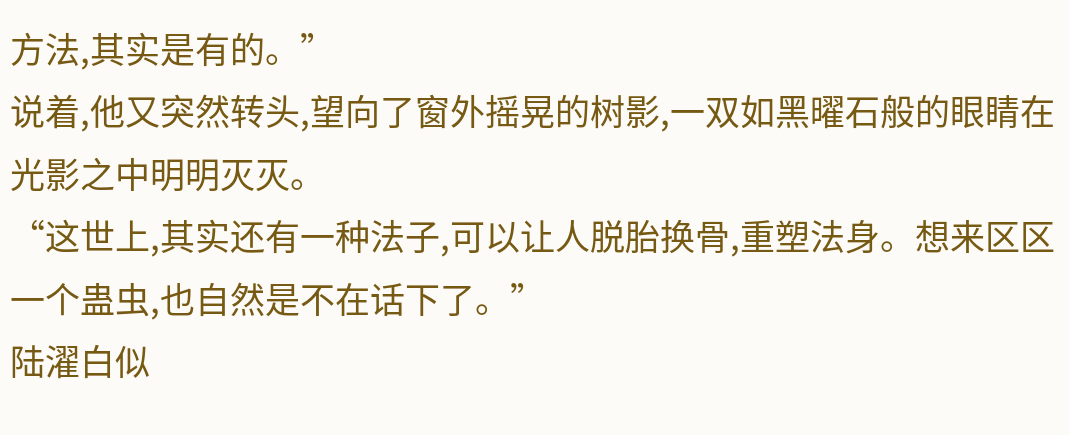方法,其实是有的。”
说着,他又突然转头,望向了窗外摇晃的树影,一双如黑曜石般的眼睛在光影之中明明灭灭。
“这世上,其实还有一种法子,可以让人脱胎换骨,重塑法身。想来区区一个蛊虫,也自然是不在话下了。”
陆濯白似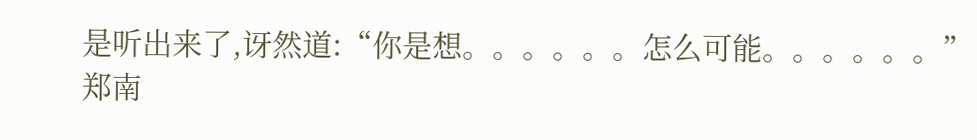是听出来了,讶然道:“你是想。。。。。。怎么可能。。。。。。”
郑南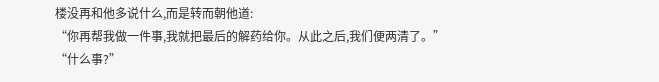楼没再和他多说什么,而是转而朝他道:
“你再帮我做一件事,我就把最后的解药给你。从此之后,我们便两清了。”
“什么事?”